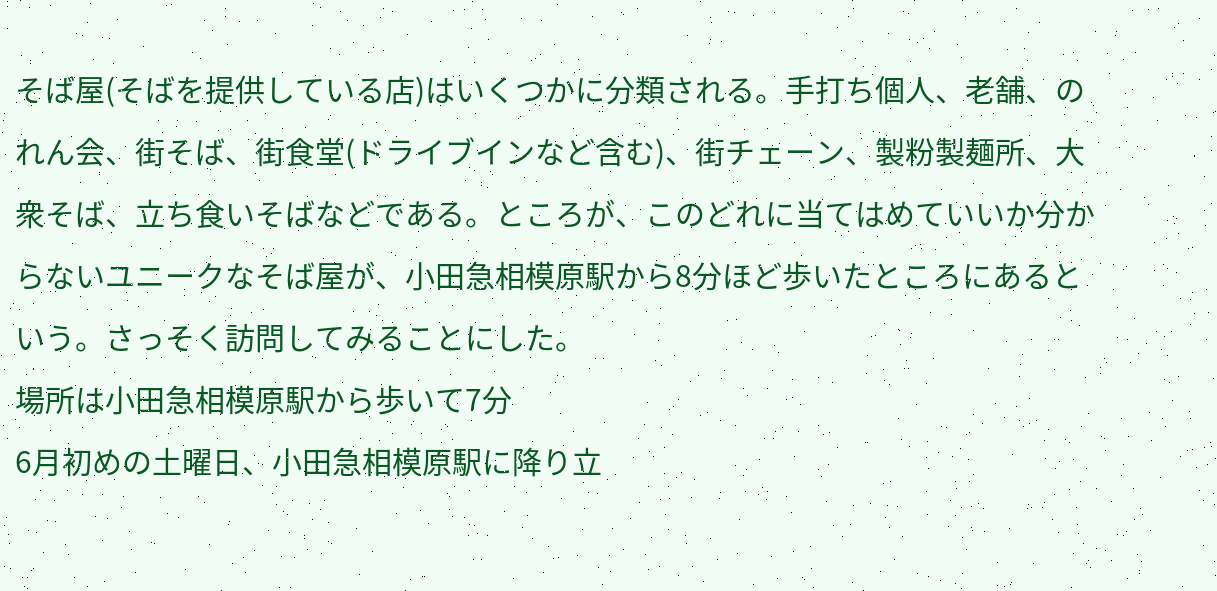そば屋(そばを提供している店)はいくつかに分類される。手打ち個人、老舗、のれん会、街そば、街食堂(ドライブインなど含む)、街チェーン、製粉製麺所、大衆そば、立ち食いそばなどである。ところが、このどれに当てはめていいか分からないユニークなそば屋が、小田急相模原駅から8分ほど歩いたところにあるという。さっそく訪問してみることにした。
場所は小田急相模原駅から歩いて7分
6月初めの土曜日、小田急相模原駅に降り立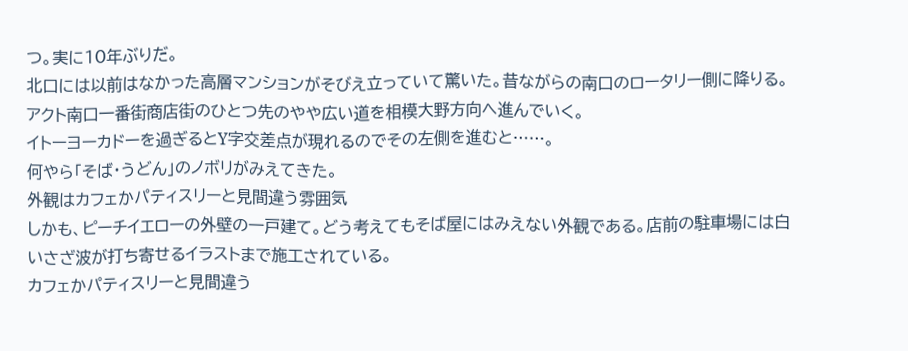つ。実に10年ぶりだ。
北口には以前はなかった高層マンションがそびえ立っていて驚いた。昔ながらの南口のロータリー側に降りる。
アクト南口一番街商店街のひとつ先のやや広い道を相模大野方向へ進んでいく。
イトーヨーカドーを過ぎるとY字交差点が現れるのでその左側を進むと……。
何やら「そば・うどん」のノボリがみえてきた。
外観はカフェかパティスリーと見間違う雰囲気
しかも、ピーチイエローの外壁の一戸建て。どう考えてもそば屋にはみえない外観である。店前の駐車場には白いさざ波が打ち寄せるイラストまで施工されている。
カフェかパティスリーと見間違う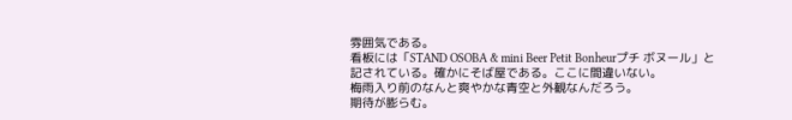雰囲気である。
看板には「STAND OSOBA & mini Beer Petit Bonheurプチ ボヌール」と記されている。確かにそば屋である。ここに間違いない。
梅雨入り前のなんと爽やかな青空と外観なんだろう。
期待が膨らむ。